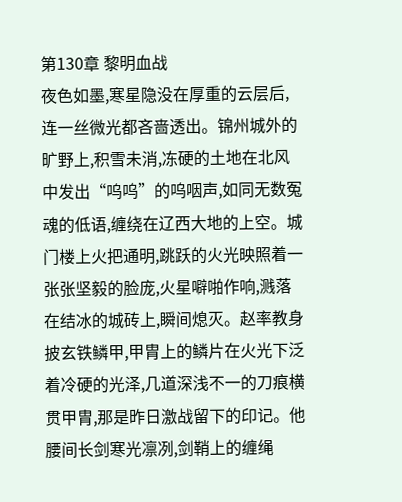第130章 黎明血战
夜色如墨,寒星隐没在厚重的云层后,连一丝微光都吝啬透出。锦州城外的旷野上,积雪未消,冻硬的土地在北风中发出“呜呜”的呜咽声,如同无数冤魂的低语,缠绕在辽西大地的上空。城门楼上火把通明,跳跃的火光映照着一张张坚毅的脸庞,火星噼啪作响,溅落在结冰的城砖上,瞬间熄灭。赵率教身披玄铁鳞甲,甲胄上的鳞片在火光下泛着冷硬的光泽,几道深浅不一的刀痕横贯甲胄,那是昨日激战留下的印记。他腰间长剑寒光凛冽,剑鞘上的缠绳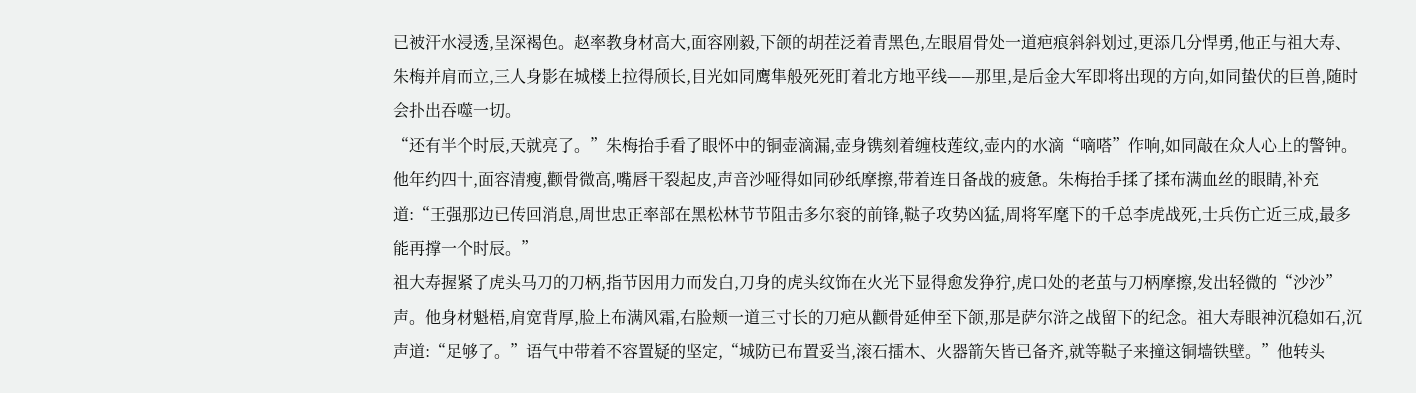已被汗水浸透,呈深褐色。赵率教身材高大,面容刚毅,下颌的胡茬泛着青黑色,左眼眉骨处一道疤痕斜斜划过,更添几分悍勇,他正与祖大寿、朱梅并肩而立,三人身影在城楼上拉得颀长,目光如同鹰隼般死死盯着北方地平线——那里,是后金大军即将出现的方向,如同蛰伏的巨兽,随时会扑出吞噬一切。
“还有半个时辰,天就亮了。”朱梅抬手看了眼怀中的铜壶滴漏,壶身镌刻着缠枝莲纹,壶内的水滴“嘀嗒”作响,如同敲在众人心上的警钟。他年约四十,面容清瘦,颧骨微高,嘴唇干裂起皮,声音沙哑得如同砂纸摩擦,带着连日备战的疲惫。朱梅抬手揉了揉布满血丝的眼睛,补充道:“王强那边已传回消息,周世忠正率部在黑松林节节阻击多尔衮的前锋,鞑子攻势凶猛,周将军麾下的千总李虎战死,士兵伤亡近三成,最多能再撑一个时辰。”
祖大寿握紧了虎头马刀的刀柄,指节因用力而发白,刀身的虎头纹饰在火光下显得愈发狰狞,虎口处的老茧与刀柄摩擦,发出轻微的“沙沙”声。他身材魁梧,肩宽背厚,脸上布满风霜,右脸颊一道三寸长的刀疤从颧骨延伸至下颌,那是萨尔浒之战留下的纪念。祖大寿眼神沉稳如石,沉声道:“足够了。”语气中带着不容置疑的坚定,“城防已布置妥当,滚石擂木、火器箭矢皆已备齐,就等鞑子来撞这铜墙铁壁。”他转头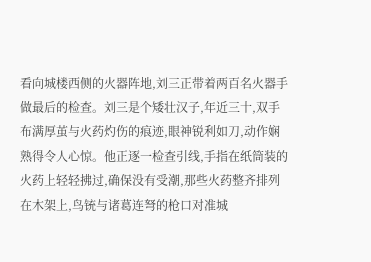看向城楼西侧的火器阵地,刘三正带着两百名火器手做最后的检查。刘三是个矮壮汉子,年近三十,双手布满厚茧与火药灼伤的痕迹,眼神锐利如刀,动作娴熟得令人心惊。他正逐一检查引线,手指在纸筒装的火药上轻轻拂过,确保没有受潮,那些火药整齐排列在木架上,鸟铳与诸葛连弩的枪口对准城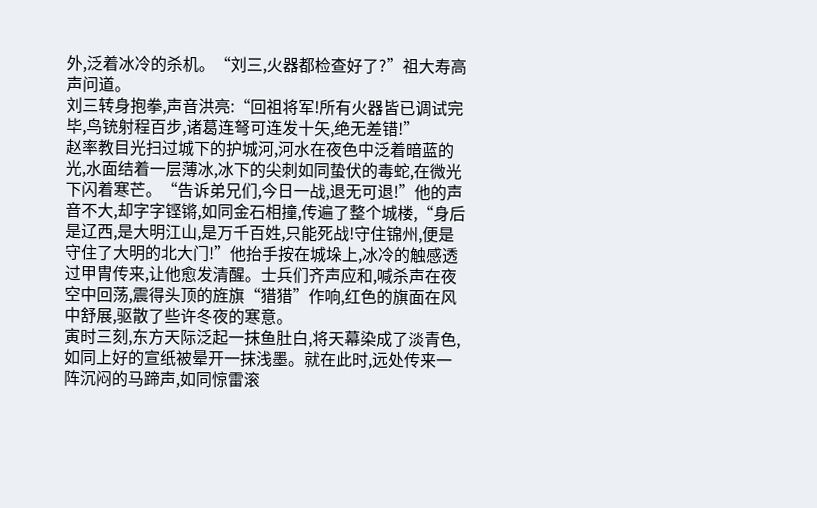外,泛着冰冷的杀机。“刘三,火器都检查好了?”祖大寿高声问道。
刘三转身抱拳,声音洪亮:“回祖将军!所有火器皆已调试完毕,鸟铳射程百步,诸葛连弩可连发十矢,绝无差错!”
赵率教目光扫过城下的护城河,河水在夜色中泛着暗蓝的光,水面结着一层薄冰,冰下的尖刺如同蛰伏的毒蛇,在微光下闪着寒芒。“告诉弟兄们,今日一战,退无可退!”他的声音不大,却字字铿锵,如同金石相撞,传遍了整个城楼,“身后是辽西,是大明江山,是万千百姓,只能死战!守住锦州,便是守住了大明的北大门!”他抬手按在城垛上,冰冷的触感透过甲胄传来,让他愈发清醒。士兵们齐声应和,喊杀声在夜空中回荡,震得头顶的旌旗“猎猎”作响,红色的旗面在风中舒展,驱散了些许冬夜的寒意。
寅时三刻,东方天际泛起一抹鱼肚白,将天幕染成了淡青色,如同上好的宣纸被晕开一抹浅墨。就在此时,远处传来一阵沉闷的马蹄声,如同惊雷滚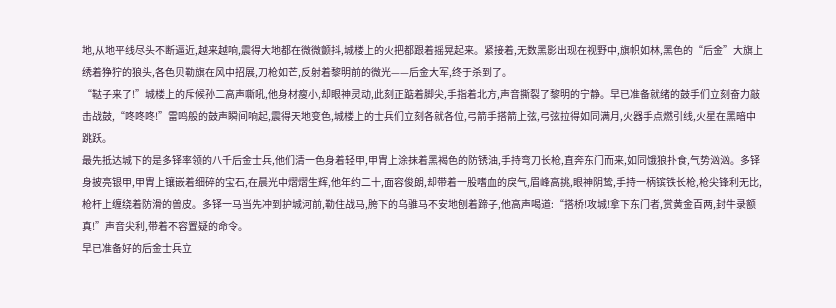地,从地平线尽头不断逼近,越来越响,震得大地都在微微颤抖,城楼上的火把都跟着摇晃起来。紧接着,无数黑影出现在视野中,旗帜如林,黑色的“后金”大旗上绣着狰狞的狼头,各色贝勒旗在风中招展,刀枪如芒,反射着黎明前的微光——后金大军,终于杀到了。
“鞑子来了!”城楼上的斥候孙二高声嘶吼,他身材瘦小,却眼神灵动,此刻正踮着脚尖,手指着北方,声音撕裂了黎明的宁静。早已准备就绪的鼓手们立刻奋力敲击战鼓,“咚咚咚!”雷鸣般的鼓声瞬间响起,震得天地变色,城楼上的士兵们立刻各就各位,弓箭手搭箭上弦,弓弦拉得如同满月,火器手点燃引线,火星在黑暗中跳跃。
最先抵达城下的是多铎率领的八千后金士兵,他们清一色身着轻甲,甲胄上涂抹着黑褐色的防锈油,手持弯刀长枪,直奔东门而来,如同饿狼扑食,气势汹汹。多铎身披亮银甲,甲胄上镶嵌着细碎的宝石,在晨光中熠熠生辉,他年约二十,面容俊朗,却带着一股嗜血的戾气,眉峰高挑,眼神阴鸷,手持一柄镔铁长枪,枪尖锋利无比,枪杆上缠绕着防滑的兽皮。多铎一马当先冲到护城河前,勒住战马,胯下的乌骓马不安地刨着蹄子,他高声喝道:“搭桥!攻城!拿下东门者,赏黄金百两,封牛录额真!”声音尖利,带着不容置疑的命令。
早已准备好的后金士兵立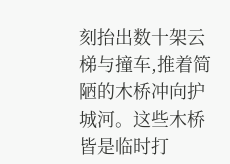刻抬出数十架云梯与撞车,推着简陋的木桥冲向护城河。这些木桥皆是临时打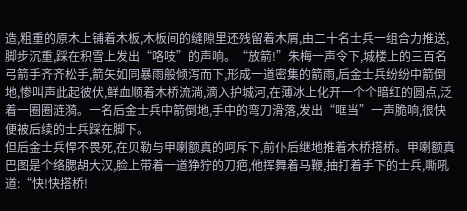造,粗重的原木上铺着木板,木板间的缝隙里还残留着木屑,由二十名士兵一组合力推送,脚步沉重,踩在积雪上发出“咯吱”的声响。“放箭!”朱梅一声令下,城楼上的三百名弓箭手齐齐松手,箭矢如同暴雨般倾泻而下,形成一道密集的箭雨,后金士兵纷纷中箭倒地,惨叫声此起彼伏,鲜血顺着木桥流淌,滴入护城河,在薄冰上化开一个个暗红的圆点,泛着一圈圈涟漪。一名后金士兵中箭倒地,手中的弯刀滑落,发出“哐当”一声脆响,很快便被后续的士兵踩在脚下。
但后金士兵悍不畏死,在贝勒与甲喇额真的呵斥下,前仆后继地推着木桥搭桥。甲喇额真巴图是个络腮胡大汉,脸上带着一道狰狞的刀疤,他挥舞着马鞭,抽打着手下的士兵,嘶吼道:“快!快搭桥!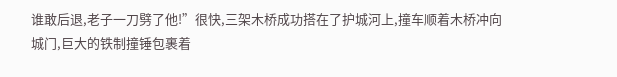谁敢后退,老子一刀劈了他!”很快,三架木桥成功搭在了护城河上,撞车顺着木桥冲向城门,巨大的铁制撞锤包裹着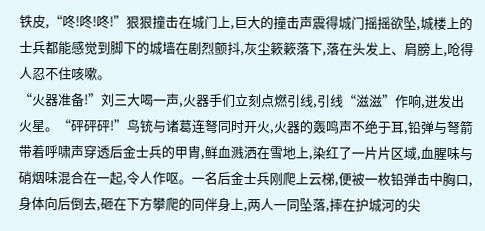铁皮,“咚!咚!咚!”狠狠撞击在城门上,巨大的撞击声震得城门摇摇欲坠,城楼上的士兵都能感觉到脚下的城墙在剧烈颤抖,灰尘簌簌落下,落在头发上、肩膀上,呛得人忍不住咳嗽。
“火器准备!”刘三大喝一声,火器手们立刻点燃引线,引线“滋滋”作响,迸发出火星。“砰砰砰!”鸟铳与诸葛连弩同时开火,火器的轰鸣声不绝于耳,铅弹与弩箭带着呼啸声穿透后金士兵的甲胄,鲜血溅洒在雪地上,染红了一片片区域,血腥味与硝烟味混合在一起,令人作呕。一名后金士兵刚爬上云梯,便被一枚铅弹击中胸口,身体向后倒去,砸在下方攀爬的同伴身上,两人一同坠落,摔在护城河的尖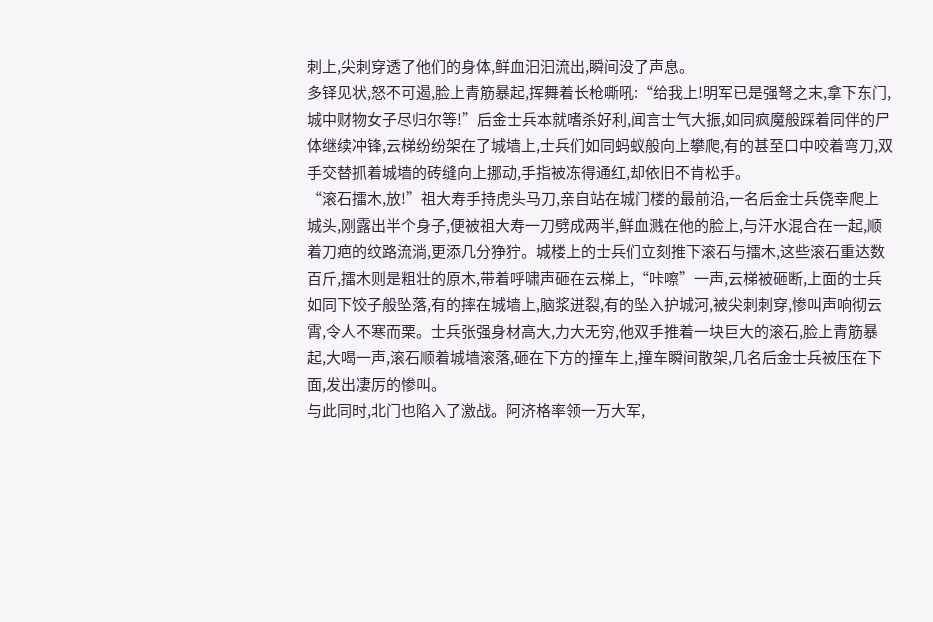刺上,尖刺穿透了他们的身体,鲜血汩汩流出,瞬间没了声息。
多铎见状,怒不可遏,脸上青筋暴起,挥舞着长枪嘶吼:“给我上!明军已是强弩之末,拿下东门,城中财物女子尽归尔等!”后金士兵本就嗜杀好利,闻言士气大振,如同疯魔般踩着同伴的尸体继续冲锋,云梯纷纷架在了城墙上,士兵们如同蚂蚁般向上攀爬,有的甚至口中咬着弯刀,双手交替抓着城墙的砖缝向上挪动,手指被冻得通红,却依旧不肯松手。
“滚石擂木,放!”祖大寿手持虎头马刀,亲自站在城门楼的最前沿,一名后金士兵侥幸爬上城头,刚露出半个身子,便被祖大寿一刀劈成两半,鲜血溅在他的脸上,与汗水混合在一起,顺着刀疤的纹路流淌,更添几分狰狞。城楼上的士兵们立刻推下滚石与擂木,这些滚石重达数百斤,擂木则是粗壮的原木,带着呼啸声砸在云梯上,“咔嚓”一声,云梯被砸断,上面的士兵如同下饺子般坠落,有的摔在城墙上,脑浆迸裂,有的坠入护城河,被尖刺刺穿,惨叫声响彻云霄,令人不寒而栗。士兵张强身材高大,力大无穷,他双手推着一块巨大的滚石,脸上青筋暴起,大喝一声,滚石顺着城墙滚落,砸在下方的撞车上,撞车瞬间散架,几名后金士兵被压在下面,发出凄厉的惨叫。
与此同时,北门也陷入了激战。阿济格率领一万大军,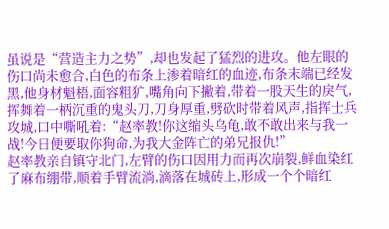虽说是“营造主力之势”,却也发起了猛烈的进攻。他左眼的伤口尚未愈合,白色的布条上渗着暗红的血迹,布条末端已经发黑,他身材魁梧,面容粗犷,嘴角向下撇着,带着一股天生的戾气,挥舞着一柄沉重的鬼头刀,刀身厚重,劈砍时带着风声,指挥士兵攻城,口中嘶吼着:“赵率教!你这缩头乌龟,敢不敢出来与我一战!今日便要取你狗命,为我大金阵亡的弟兄报仇!”
赵率教亲自镇守北门,左臂的伤口因用力而再次崩裂,鲜血染红了麻布绷带,顺着手臂流淌,滴落在城砖上,形成一个个暗红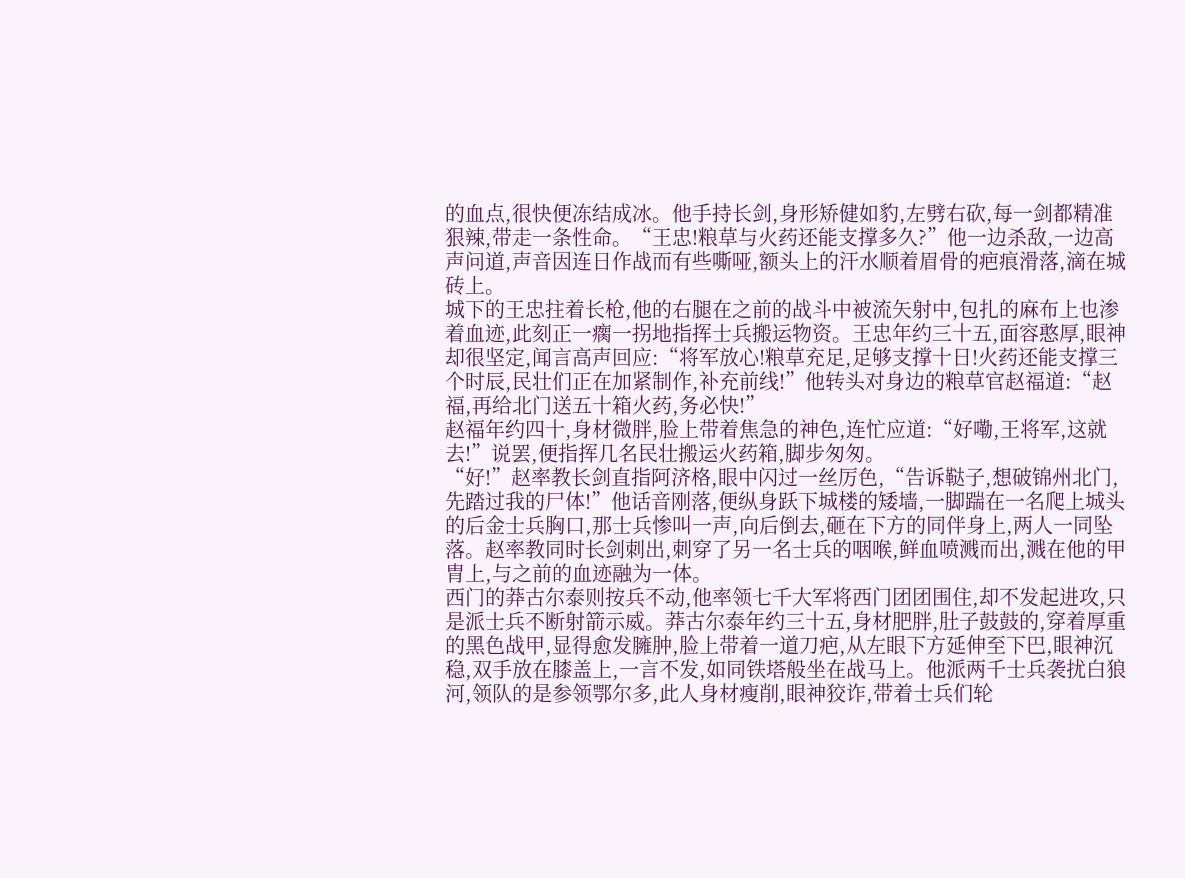的血点,很快便冻结成冰。他手持长剑,身形矫健如豹,左劈右砍,每一剑都精准狠辣,带走一条性命。“王忠!粮草与火药还能支撑多久?”他一边杀敌,一边高声问道,声音因连日作战而有些嘶哑,额头上的汗水顺着眉骨的疤痕滑落,滴在城砖上。
城下的王忠拄着长枪,他的右腿在之前的战斗中被流矢射中,包扎的麻布上也渗着血迹,此刻正一瘸一拐地指挥士兵搬运物资。王忠年约三十五,面容憨厚,眼神却很坚定,闻言高声回应:“将军放心!粮草充足,足够支撑十日!火药还能支撑三个时辰,民壮们正在加紧制作,补充前线!”他转头对身边的粮草官赵福道:“赵福,再给北门送五十箱火药,务必快!”
赵福年约四十,身材微胖,脸上带着焦急的神色,连忙应道:“好嘞,王将军,这就去!”说罢,便指挥几名民壮搬运火药箱,脚步匆匆。
“好!”赵率教长剑直指阿济格,眼中闪过一丝厉色,“告诉鞑子,想破锦州北门,先踏过我的尸体!”他话音刚落,便纵身跃下城楼的矮墙,一脚踹在一名爬上城头的后金士兵胸口,那士兵惨叫一声,向后倒去,砸在下方的同伴身上,两人一同坠落。赵率教同时长剑刺出,刺穿了另一名士兵的咽喉,鲜血喷溅而出,溅在他的甲胄上,与之前的血迹融为一体。
西门的莽古尔泰则按兵不动,他率领七千大军将西门团团围住,却不发起进攻,只是派士兵不断射箭示威。莽古尔泰年约三十五,身材肥胖,肚子鼓鼓的,穿着厚重的黑色战甲,显得愈发臃肿,脸上带着一道刀疤,从左眼下方延伸至下巴,眼神沉稳,双手放在膝盖上,一言不发,如同铁塔般坐在战马上。他派两千士兵袭扰白狼河,领队的是参领鄂尔多,此人身材瘦削,眼神狡诈,带着士兵们轮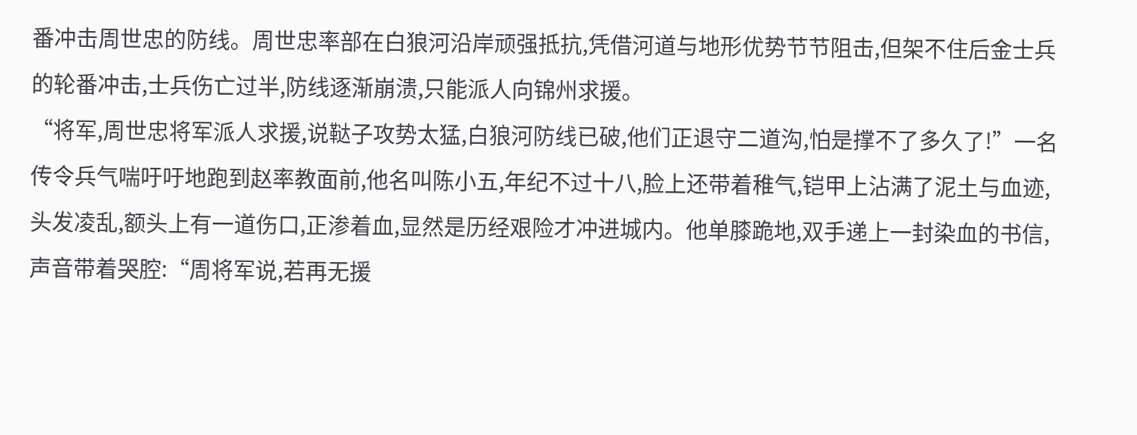番冲击周世忠的防线。周世忠率部在白狼河沿岸顽强抵抗,凭借河道与地形优势节节阻击,但架不住后金士兵的轮番冲击,士兵伤亡过半,防线逐渐崩溃,只能派人向锦州求援。
“将军,周世忠将军派人求援,说鞑子攻势太猛,白狼河防线已破,他们正退守二道沟,怕是撑不了多久了!”一名传令兵气喘吁吁地跑到赵率教面前,他名叫陈小五,年纪不过十八,脸上还带着稚气,铠甲上沾满了泥土与血迹,头发凌乱,额头上有一道伤口,正渗着血,显然是历经艰险才冲进城内。他单膝跪地,双手递上一封染血的书信,声音带着哭腔:“周将军说,若再无援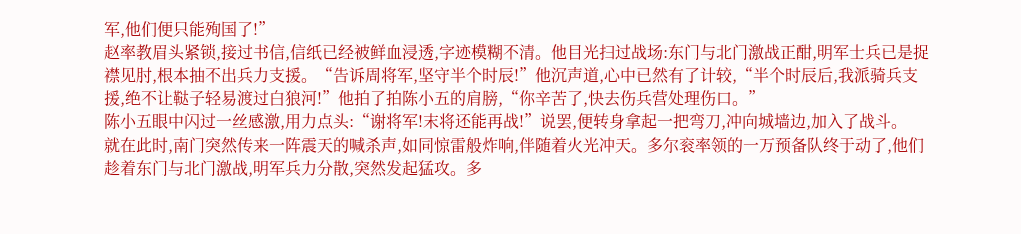军,他们便只能殉国了!”
赵率教眉头紧锁,接过书信,信纸已经被鲜血浸透,字迹模糊不清。他目光扫过战场:东门与北门激战正酣,明军士兵已是捉襟见肘,根本抽不出兵力支援。“告诉周将军,坚守半个时辰!”他沉声道,心中已然有了计较,“半个时辰后,我派骑兵支援,绝不让鞑子轻易渡过白狼河!”他拍了拍陈小五的肩膀,“你辛苦了,快去伤兵营处理伤口。”
陈小五眼中闪过一丝感激,用力点头:“谢将军!末将还能再战!”说罢,便转身拿起一把弯刀,冲向城墙边,加入了战斗。
就在此时,南门突然传来一阵震天的喊杀声,如同惊雷般炸响,伴随着火光冲天。多尔衮率领的一万预备队终于动了,他们趁着东门与北门激战,明军兵力分散,突然发起猛攻。多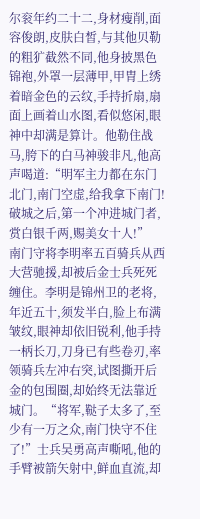尔衮年约二十二,身材瘦削,面容俊朗,皮肤白皙,与其他贝勒的粗犷截然不同,他身披黑色锦袍,外罩一层薄甲,甲胄上绣着暗金色的云纹,手持折扇,扇面上画着山水图,看似悠闲,眼神中却满是算计。他勒住战马,胯下的白马神骏非凡,他高声喝道:“明军主力都在东门北门,南门空虚,给我拿下南门!破城之后,第一个冲进城门者,赏白银千两,赐美女十人!”
南门守将李明率五百骑兵从西大营驰援,却被后金士兵死死缠住。李明是锦州卫的老将,年近五十,须发半白,脸上布满皱纹,眼神却依旧锐利,他手持一柄长刀,刀身已有些卷刃,率领骑兵左冲右突,试图撕开后金的包围圈,却始终无法靠近城门。“将军,鞑子太多了,至少有一万之众,南门快守不住了!”士兵吴勇高声嘶吼,他的手臂被箭矢射中,鲜血直流,却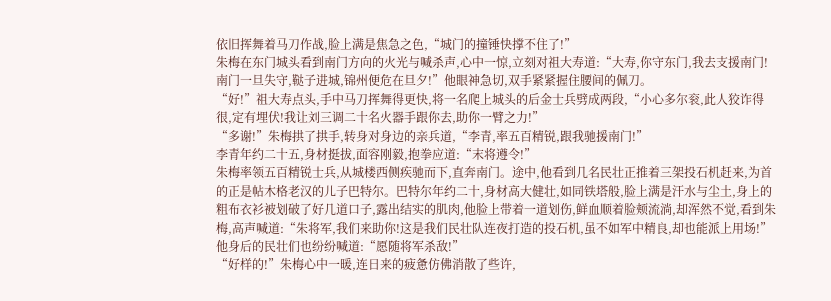依旧挥舞着马刀作战,脸上满是焦急之色,“城门的撞锤快撑不住了!”
朱梅在东门城头看到南门方向的火光与喊杀声,心中一惊,立刻对祖大寿道:“大寿,你守东门,我去支援南门!南门一旦失守,鞑子进城,锦州便危在旦夕!”他眼神急切,双手紧紧握住腰间的佩刀。
“好!”祖大寿点头,手中马刀挥舞得更快,将一名爬上城头的后金士兵劈成两段,“小心多尔衮,此人狡诈得很,定有埋伏!我让刘三调二十名火器手跟你去,助你一臂之力!”
“多谢!”朱梅拱了拱手,转身对身边的亲兵道,“李青,率五百精锐,跟我驰援南门!”
李青年约二十五,身材挺拔,面容刚毅,抱拳应道:“末将遵令!”
朱梅率领五百精锐士兵,从城楼西侧疾驰而下,直奔南门。途中,他看到几名民壮正推着三架投石机赶来,为首的正是帖木格老汉的儿子巴特尔。巴特尔年约二十,身材高大健壮,如同铁塔般,脸上满是汗水与尘土,身上的粗布衣衫被划破了好几道口子,露出结实的肌肉,他脸上带着一道划伤,鲜血顺着脸颊流淌,却浑然不觉,看到朱梅,高声喊道:“朱将军,我们来助你!这是我们民壮队连夜打造的投石机,虽不如军中精良,却也能派上用场!”他身后的民壮们也纷纷喊道:“愿随将军杀敌!”
“好样的!”朱梅心中一暖,连日来的疲惫仿佛消散了些许,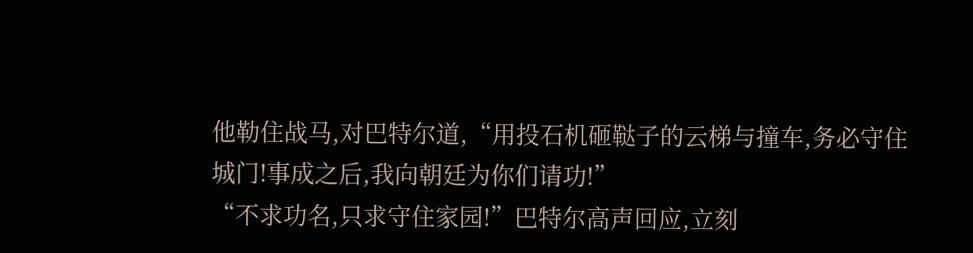他勒住战马,对巴特尔道,“用投石机砸鞑子的云梯与撞车,务必守住城门!事成之后,我向朝廷为你们请功!”
“不求功名,只求守住家园!”巴特尔高声回应,立刻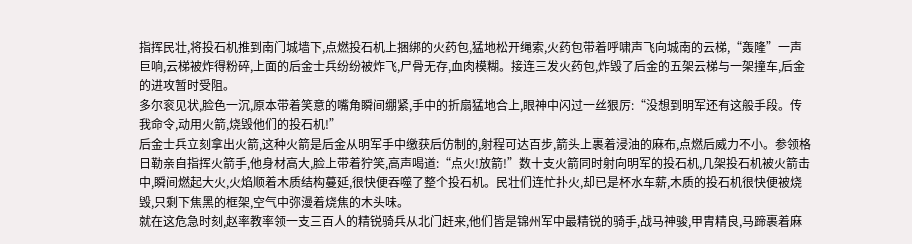指挥民壮,将投石机推到南门城墙下,点燃投石机上捆绑的火药包,猛地松开绳索,火药包带着呼啸声飞向城南的云梯,“轰隆”一声巨响,云梯被炸得粉碎,上面的后金士兵纷纷被炸飞,尸骨无存,血肉模糊。接连三发火药包,炸毁了后金的五架云梯与一架撞车,后金的进攻暂时受阻。
多尔衮见状,脸色一沉,原本带着笑意的嘴角瞬间绷紧,手中的折扇猛地合上,眼神中闪过一丝狠厉:“没想到明军还有这般手段。传我命令,动用火箭,烧毁他们的投石机!”
后金士兵立刻拿出火箭,这种火箭是后金从明军手中缴获后仿制的,射程可达百步,箭头上裹着浸油的麻布,点燃后威力不小。参领格日勒亲自指挥火箭手,他身材高大,脸上带着狞笑,高声喝道:“点火!放箭!”数十支火箭同时射向明军的投石机,几架投石机被火箭击中,瞬间燃起大火,火焰顺着木质结构蔓延,很快便吞噬了整个投石机。民壮们连忙扑火,却已是杯水车薪,木质的投石机很快便被烧毁,只剩下焦黑的框架,空气中弥漫着烧焦的木头味。
就在这危急时刻,赵率教率领一支三百人的精锐骑兵从北门赶来,他们皆是锦州军中最精锐的骑手,战马神骏,甲胄精良,马蹄裹着麻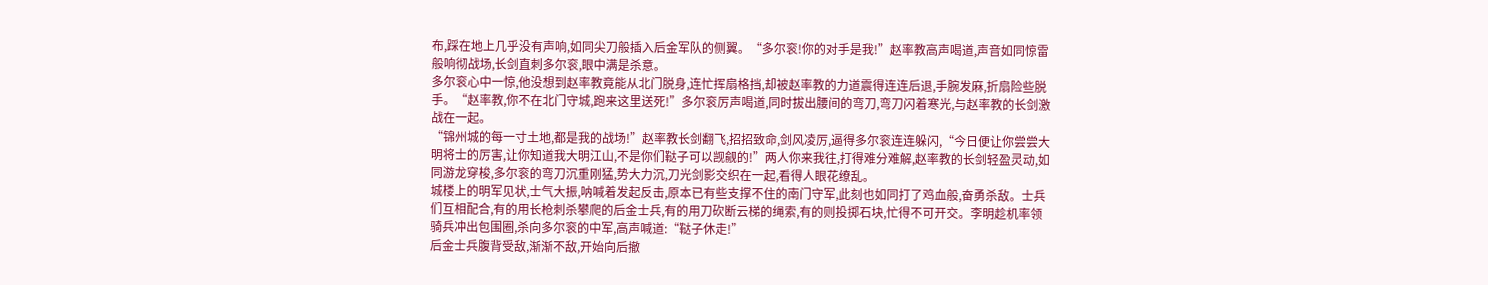布,踩在地上几乎没有声响,如同尖刀般插入后金军队的侧翼。“多尔衮!你的对手是我!”赵率教高声喝道,声音如同惊雷般响彻战场,长剑直刺多尔衮,眼中满是杀意。
多尔衮心中一惊,他没想到赵率教竟能从北门脱身,连忙挥扇格挡,却被赵率教的力道震得连连后退,手腕发麻,折扇险些脱手。“赵率教,你不在北门守城,跑来这里送死!”多尔衮厉声喝道,同时拔出腰间的弯刀,弯刀闪着寒光,与赵率教的长剑激战在一起。
“锦州城的每一寸土地,都是我的战场!”赵率教长剑翻飞,招招致命,剑风凌厉,逼得多尔衮连连躲闪,“今日便让你尝尝大明将士的厉害,让你知道我大明江山,不是你们鞑子可以觊觎的!”两人你来我往,打得难分难解,赵率教的长剑轻盈灵动,如同游龙穿梭,多尔衮的弯刀沉重刚猛,势大力沉,刀光剑影交织在一起,看得人眼花缭乱。
城楼上的明军见状,士气大振,呐喊着发起反击,原本已有些支撑不住的南门守军,此刻也如同打了鸡血般,奋勇杀敌。士兵们互相配合,有的用长枪刺杀攀爬的后金士兵,有的用刀砍断云梯的绳索,有的则投掷石块,忙得不可开交。李明趁机率领骑兵冲出包围圈,杀向多尔衮的中军,高声喊道:“鞑子休走!”
后金士兵腹背受敌,渐渐不敌,开始向后撤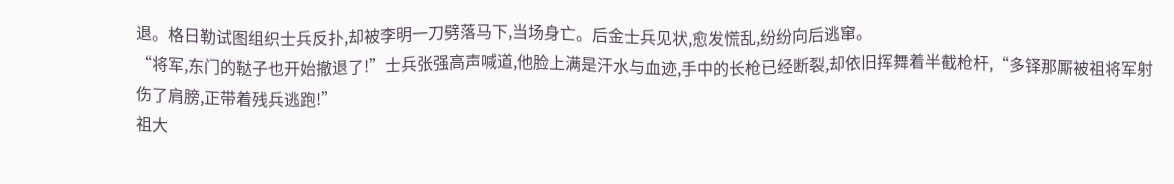退。格日勒试图组织士兵反扑,却被李明一刀劈落马下,当场身亡。后金士兵见状,愈发慌乱,纷纷向后逃窜。
“将军,东门的鞑子也开始撤退了!”士兵张强高声喊道,他脸上满是汗水与血迹,手中的长枪已经断裂,却依旧挥舞着半截枪杆,“多铎那厮被祖将军射伤了肩膀,正带着残兵逃跑!”
祖大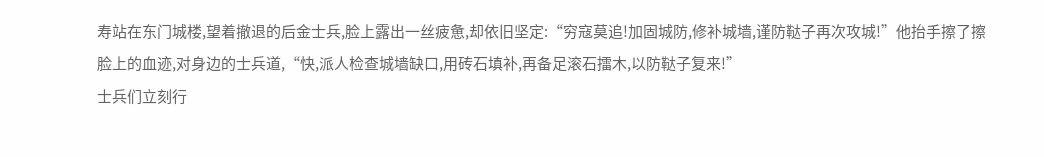寿站在东门城楼,望着撤退的后金士兵,脸上露出一丝疲惫,却依旧坚定:“穷寇莫追!加固城防,修补城墙,谨防鞑子再次攻城!”他抬手擦了擦脸上的血迹,对身边的士兵道,“快,派人检查城墙缺口,用砖石填补,再备足滚石擂木,以防鞑子复来!”
士兵们立刻行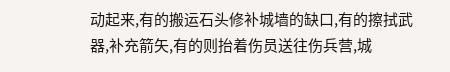动起来,有的搬运石头修补城墙的缺口,有的擦拭武器,补充箭矢,有的则抬着伤员送往伤兵营,城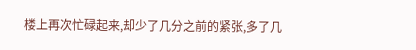楼上再次忙碌起来,却少了几分之前的紧张,多了几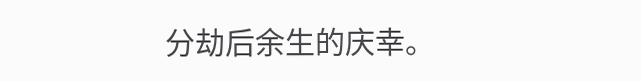分劫后余生的庆幸。